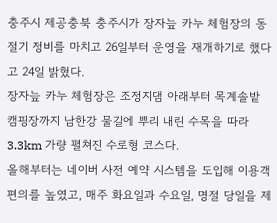충주시 제공충북 충주시가 장자늪 카누 체험장의 동절기 정비를 마치고 26일부터 운영을 재개하기로 했다고 24일 밝혔다.
장자늪 카누 체험장은 조정지댐 아래부터 목계솔밭 캠핑장까지 남한강 물길에 뿌리 내린 수목을 따라 3.3km 가량 펼쳐진 수로형 코스다.
올해부터는 네이버 사전 예약 시스템을 도입해 이용객 편의를 높였고, 매주 화요일과 수요일, 명절 당일을 제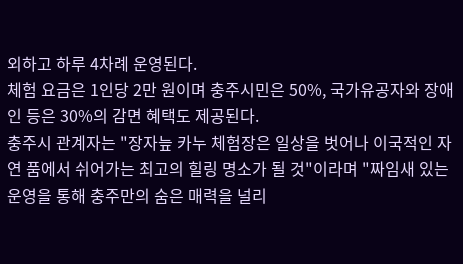외하고 하루 4차례 운영된다.
체험 요금은 1인당 2만 원이며 충주시민은 50%, 국가유공자와 장애인 등은 30%의 감면 혜택도 제공된다.
충주시 관계자는 "장자늪 카누 체험장은 일상을 벗어나 이국적인 자연 품에서 쉬어가는 최고의 힐링 명소가 될 것"이라며 "짜임새 있는 운영을 통해 충주만의 숨은 매력을 널리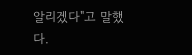알리겠다"고 말했다.